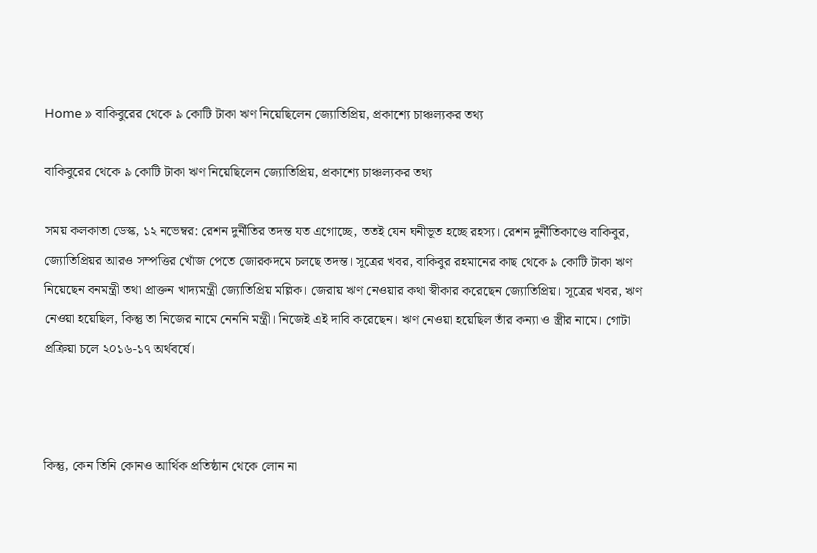Home » বাকিবুরের থেকে ৯ কোটি টাকা ঋণ নিয়েছিলেন জ্যোতিপ্রিয়, প্রকাশ্যে চাঞ্চল্যকর তথ্য

বাকিবুরের থেকে ৯ কোটি টাকা ঋণ নিয়েছিলেন জ্যোতিপ্রিয়, প্রকাশ্যে চাঞ্চল্যকর তথ্য

সময় কলকাতা ডেস্ক, ১২ নভেম্বর: রেশন দুর্নীতির তদন্ত যত এগোচ্ছে, ততই যেন ঘনীভূত হচ্ছে রহস্য। রেশন দুর্নীতিকাণ্ডে বাকিবুর, জ্যোতিপ্রিয়র আরও সম্পত্তির খোঁজ পেতে জোরকদমে চলছে তদন্ত। সূত্রের খবর, বাকিবুর রহমানের কাছ থেকে ৯ কোটি টাকা ঋণ নিয়েছেন বনমন্ত্রী তথা প্রাক্তন খাদ্যমন্ত্রী জ্যোতিপ্রিয় মল্লিক। জেরায় ঋণ নেওয়ার কথা স্বীকার করেছেন জ্যোতিপ্রিয়। সূত্রের খবর, ঋণ নেওয়া হয়েছিল, কিন্তু তা নিজের নামে নেননি মন্ত্রী। নিজেই এই দাবি করেছেন। ঋণ নেওয়া হয়েছিল তাঁর কন্যা ও স্ত্রীর নামে। গোটা প্রক্রিয়া চলে ২০১৬-১৭ অর্থবর্ষে।



কিন্তু, কেন তিনি কোনও আর্থিক প্রতিষ্ঠান থেকে লোন না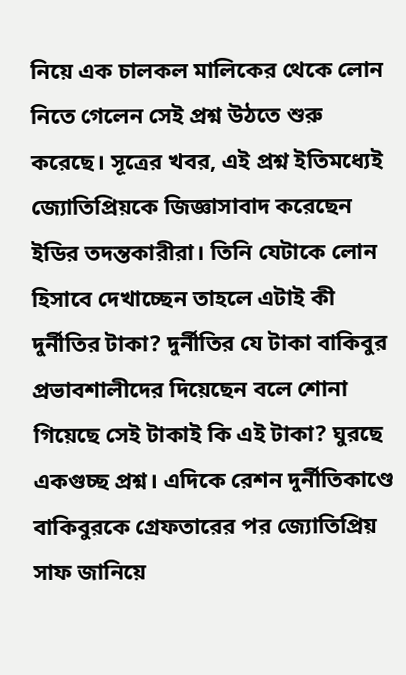নিয়ে এক চালকল মালিকের থেকে লোন নিতে গেলেন সেই প্রশ্ন উঠতে শুরু করেছে। সূত্রের খবর, এই প্রশ্ন ইতিমধ্যেই জ্যোতিপ্রিয়কে জিজ্ঞাসাবাদ করেছেন ইডির তদন্তকারীরা। তিনি যেটাকে লোন হিসাবে দেখাচ্ছেন তাহলে এটাই কী দুর্নীতির টাকা? দুর্নীতির যে টাকা বাকিবুর প্রভাবশালীদের দিয়েছেন বলে শোনা গিয়েছে সেই টাকাই কি এই টাকা? ঘুরছে একগুচ্ছ প্রশ্ন। এদিকে রেশন দুর্নীতিকাণ্ডে বাকিবুরকে গ্রেফতারের পর জ্যোতিপ্রিয় সাফ জানিয়ে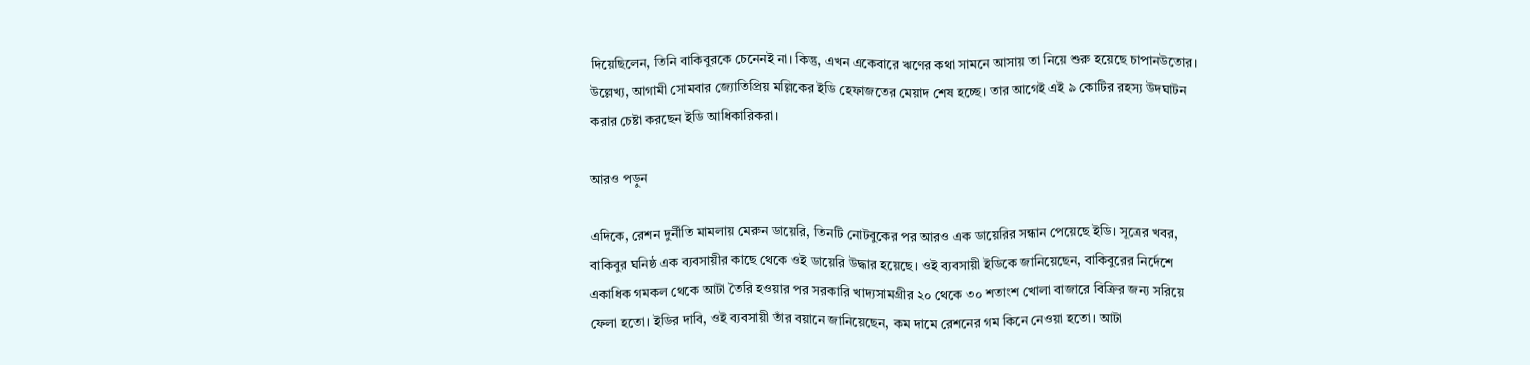দিয়েছিলেন, তিনি বাকিবুরকে চেনেনই না। কিন্তু, এখন একেবারে ঋণের কথা সামনে আসায় তা নিয়ে শুরু হয়েছে চাপানউতোর। উল্লেখ্য, আগামী সোমবার জ্যোতিপ্রিয় মল্লিকের ইডি হেফাজতের মেয়াদ শেষ হচ্ছে। তার আগেই এই ৯ কোটির রহস্য উদঘাটন করার চেষ্টা করছেন ইডি আধিকারিকরা।

আরও পড়ুন

এদিকে, রেশন দুর্নীতি মামলায় মেরুন ডায়েরি, তিনটি নোটবুকের পর আরও এক ডায়েরির সন্ধান পেয়েছে ইডি। সূত্রের খবর, বাকিবুর ঘনিষ্ঠ এক ব্যবসায়ীর কাছে থেকে ওই ডায়েরি উদ্ধার হয়েছে। ওই ব্যবসায়ী ইডিকে জানিয়েছেন, বাকিবুরের নির্দেশে একাধিক গমকল থেকে আটা তৈরি হওয়ার পর সরকারি খাদ্যসামগ্রীর ২০ থেকে ৩০ শতাংশ খোলা বাজারে বিক্রির জন্য সরিয়ে ফেলা হতো। ইডির দাবি, ওই ব্যবসায়ী তাঁর বয়ানে জানিয়েছেন, কম দামে রেশনের গম কিনে নেওয়া হতো। আটা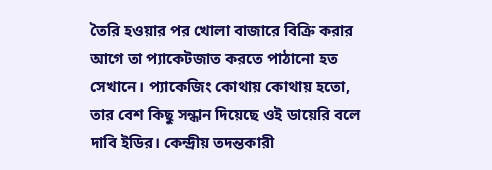তৈরি হওয়ার পর খোলা বাজারে বিক্রি করার আগে তা প্যাকেটজাত করতে পাঠানো হত সেখানে। প্যাকেজিং কোথায় কোথায় হতো, তার বেশ কিছু সন্ধান দিয়েছে ওই ডায়েরি বলে দাবি ইডির। কেন্দ্রীয় তদন্তকারী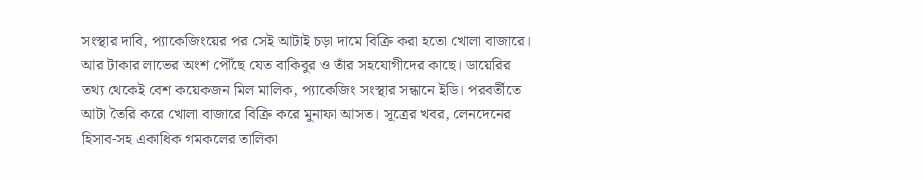সংস্থার দাবি, প্যাকেজিংয়ের পর সেই আটাই চড়া দামে বিক্রি করা হতো খোলা বাজারে। আর টাকার লাভের অংশ পৌঁছে যেত বাকিবুর ও তাঁর সহযোগীদের কাছে। ডায়েরির তথ্য থেকেই বেশ কয়েকজন মিল মালিক, প্যাকেজিং সংস্থার সন্ধানে ইডি। পরবর্তীতে আটা তৈরি করে খোলা বাজারে বিক্রি করে মুনাফা আসত। সূত্রের খবর, লেনদেনের হিসাব-সহ একাধিক গমকলের তালিকা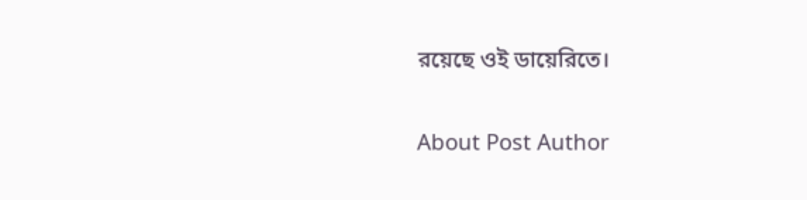রয়েছে ওই ডায়েরিতে।

About Post Author